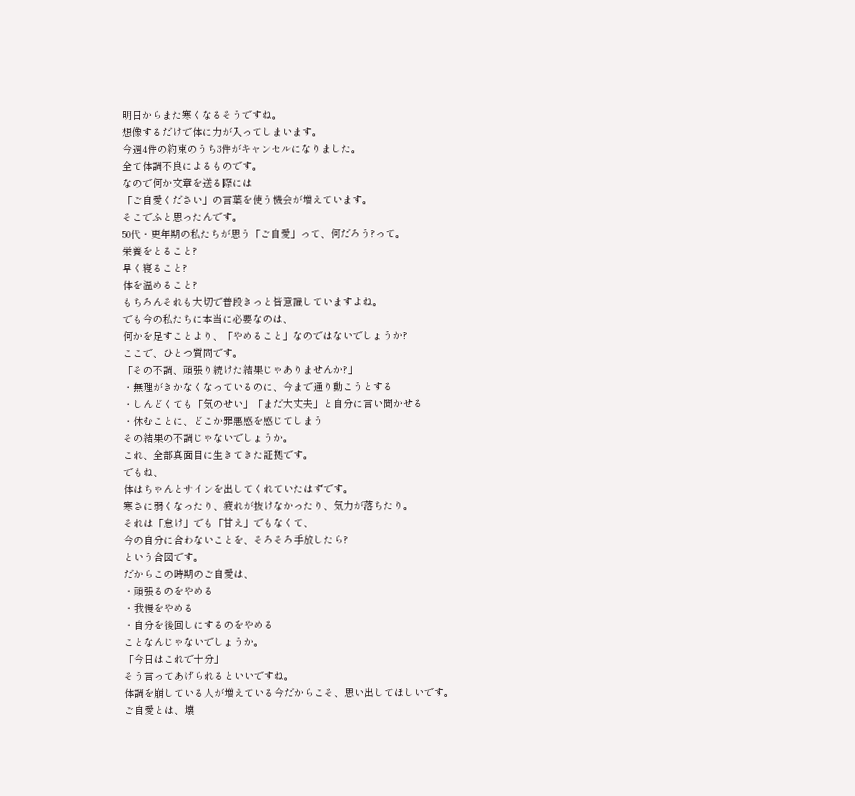明日からまた寒くなるそうですね。
想像するだけで体に力が入ってしまいます。
今週4件の約束のうち3件がキャンセルになりました。
全て体調不良によるものです。
なので何か文章を送る際には
「ご自愛ください」の言葉を使う機会が増えています。
そこでふと思ったんです。
50代・更年期の私たちが思う「ご自愛」って、何だろう?って。
栄養をとること?
早く寝ること?
体を温めること?
もちろんそれも大切で普段きっと皆意識していますよね。
でも今の私たちに本当に必要なのは、
何かを足すことより、「やめること」なのではないでしょうか?
ここで、ひとつ質問です。
「その不調、頑張り続けた結果じゃありませんか?」
・無理がきかなくなっているのに、今まで通り動こうとする
・しんどくても「気のせい」「まだ大丈夫」と自分に言い聞かせる
・休むことに、どこか罪悪感を感じてしまう
その結果の不調じゃないでしょうか。
これ、全部真面目に生きてきた証拠です。
でもね、
体はちゃんとサインを出してくれていたはずです。
寒さに弱くなったり、疲れが抜けなかったり、気力が落ちたり。
それは「怠け」でも「甘え」でもなくて、
今の自分に合わないことを、そろそろ手放したら?
という合図です。
だからこの時期のご自愛は、
・頑張るのをやめる
・我慢をやめる
・自分を後回しにするのをやめる
ことなんじゃないでしょうか。
「今日はこれで十分」
そう言ってあげられるといいですね。
体調を崩している人が増えている今だからこそ、思い出してほしいです。
ご自愛とは、壊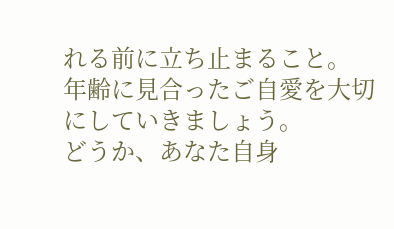れる前に立ち止まること。
年齢に見合ったご自愛を大切にしていきましょう。
どうか、あなた自身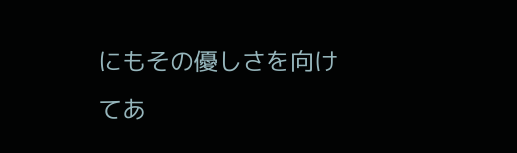にもその優しさを向けてあ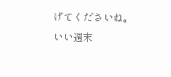げてくださいね。
いい週末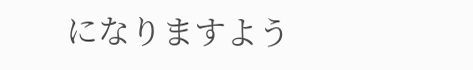になりますよう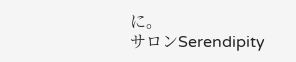に。
サロンSerendipity